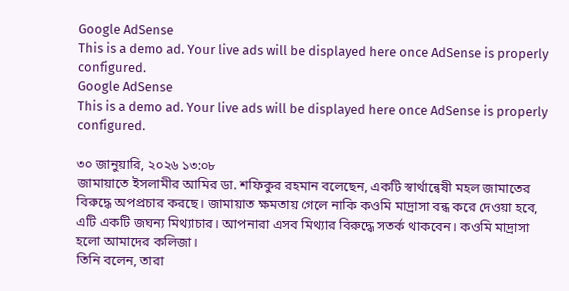Google AdSense
This is a demo ad. Your live ads will be displayed here once AdSense is properly configured.
Google AdSense
This is a demo ad. Your live ads will be displayed here once AdSense is properly configured.

৩০ জানুয়ারি, ২০২৬ ১৩:০৮
জামায়াতে ইসলামীর আমির ডা. শফিকুর রহমান বলেছেন, একটি স্বার্থান্বেষী মহল জামাতের বিরুদ্ধে অপপ্রচার করছে। জামায়াত ক্ষমতায় গেলে নাকি কওমি মাদ্রাসা বন্ধ করে দেওয়া হবে, এটি একটি জঘন্য মিথ্যাচার। আপনারা এসব মিথ্যার বিরুদ্ধে সতর্ক থাকবেন। কওমি মাদ্রাসা হলো আমাদের কলিজা।
তিনি বলেন, তারা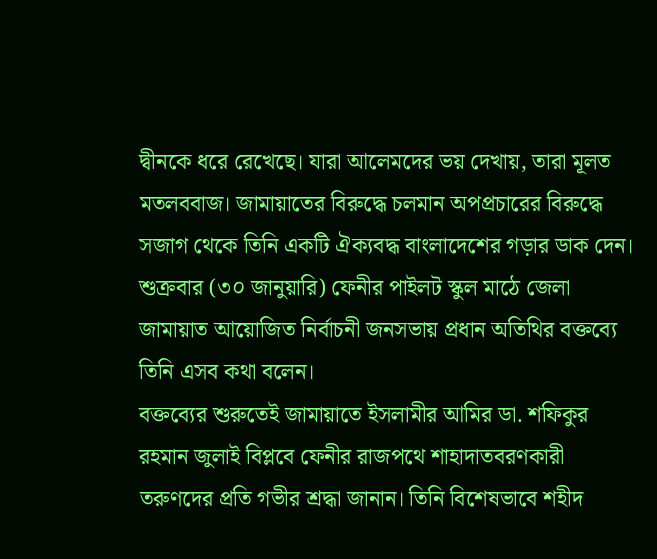দ্বীনকে ধরে রেখেছে। যারা আলেমদের ভয় দেখায়, তারা মূলত মতলববাজ। জামায়াতের বিরুদ্ধে চলমান অপপ্রচারের বিরুদ্ধে সজাগ থেকে তিনি একটি ঐক্যবদ্ধ বাংলাদেশের গড়ার ডাক দেন।
শুক্রবার (৩০ জানুয়ারি) ফেনীর পাইলট স্কুল মাঠে জেলা জামায়াত আয়োজিত নির্বাচনী জনসভায় প্রধান অতিথির বক্তব্যে তিনি এসব কথা বলেন।
বক্তব্যের শুরুতেই জামায়াতে ইসলামীর আমির ডা. শফিকুর রহমান জুলাই বিপ্লবে ফেনীর রাজপথে শাহাদাতবরণকারী তরুণদের প্রতি গভীর শ্রদ্ধা জানান। তিনি বিশেষভাবে শহীদ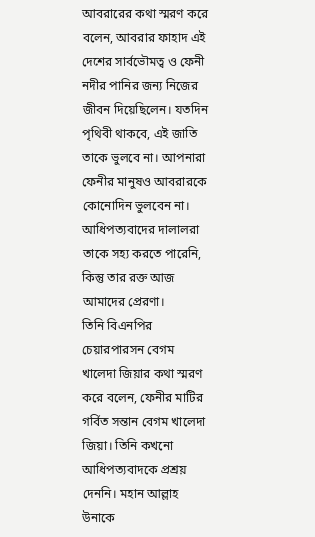আবরারের কথা স্মরণ করে বলেন, আবরার ফাহাদ এই দেশের সার্বভৌমত্ব ও ফেনী নদীর পানির জন্য নিজের জীবন দিয়েছিলেন। যতদিন পৃথিবী থাকবে, এই জাতি তাকে ভুলবে না। আপনারা ফেনীর মানুষও আবরারকে কোনোদিন ভুলবেন না। আধিপত্যবাদের দালালরা তাকে সহ্য করতে পারেনি, কিন্তু তার রক্ত আজ আমাদের প্রেরণা।
তিনি বিএনপির চেয়ারপারসন বেগম খালেদা জিয়ার কথা স্মরণ করে বলেন, ফেনীর মাটির গর্বিত সন্তান বেগম খালেদা জিয়া। তিনি কখনো আধিপত্যবাদকে প্রশ্রয় দেননি। মহান আল্লাহ উনাকে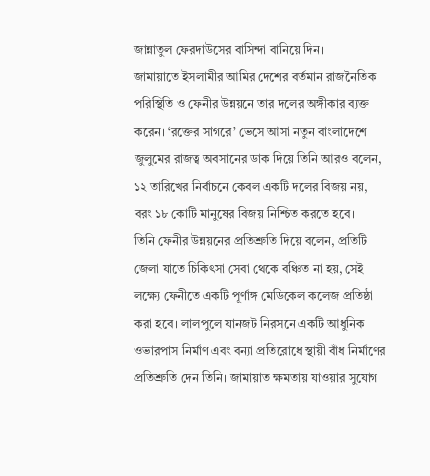জান্নাতুল ফেরদাউসের বাসিন্দা বানিয়ে দিন।
জামায়াতে ইসলামীর আমির দেশের বর্তমান রাজনৈতিক পরিস্থিতি ও ফেনীর উন্নয়নে তার দলের অঙ্গীকার ব্যক্ত করেন। ‘রক্তের সাগরে’ ভেসে আসা নতুন বাংলাদেশে জুলুমের রাজত্ব অবসানের ডাক দিয়ে তিনি আরও বলেন, ১২ তারিখের নির্বাচনে কেবল একটি দলের বিজয় নয়, বরং ১৮ কোটি মানুষের বিজয় নিশ্চিত করতে হবে।
তিনি ফেনীর উন্নয়নের প্রতিশ্রুতি দিয়ে বলেন, প্রতিটি জেলা যাতে চিকিৎসা সেবা থেকে বঞ্চিত না হয়, সেই লক্ষ্যে ফেনীতে একটি পূর্ণাঙ্গ মেডিকেল কলেজ প্রতিষ্ঠা করা হবে। লালপুলে যানজট নিরসনে একটি আধুনিক ওভারপাস নির্মাণ এবং বন্যা প্রতিরোধে স্থায়ী বাঁধ নির্মাণের প্রতিশ্রুতি দেন তিনি। জামায়াত ক্ষমতায় যাওয়ার সুযোগ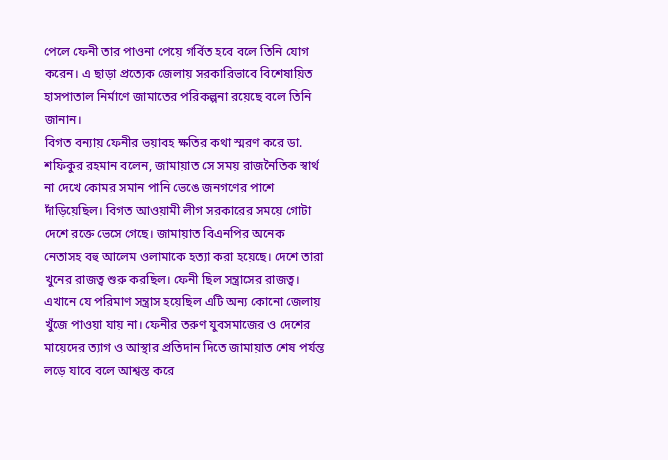পেলে ফেনী তার পাওনা পেয়ে গর্বিত হবে বলে তিনি যোগ করেন। এ ছাড়া প্রত্যেক জেলায় সরকারিভাবে বিশেষায়িত হাসপাতাল নির্মাণে জামাতের পরিকল্পনা রয়েছে বলে তিনি জানান।
বিগত বন্যায় ফেনীর ভয়াবহ ক্ষতির কথা স্মরণ করে ডা. শফিকুর রহমান বলেন, জামায়াত সে সময় রাজনৈতিক স্বার্থ না দেখে কোমর সমান পানি ভেঙে জনগণের পাশে দাঁড়িয়েছিল। বিগত আওয়ামী লীগ সরকারের সময়ে গোটা দেশে রক্তে ভেসে গেছে। জামায়াত বিএনপির অনেক নেতাসহ বহু আলেম ওলামাকে হত্যা করা হয়েছে। দেশে তারা খুনের রাজত্ব শুরু করছিল। ফেনী ছিল সন্ত্রাসের রাজত্ব। এখানে যে পরিমাণ সন্ত্রাস হয়েছিল এটি অন্য কোনো জেলায় খুঁজে পাওয়া যায় না। ফেনীর তরুণ যুবসমাজের ও দেশের মায়েদের ত্যাগ ও আস্থার প্রতিদান দিতে জামায়াত শেষ পর্যন্ত লড়ে যাবে বলে আশ্বস্ত করে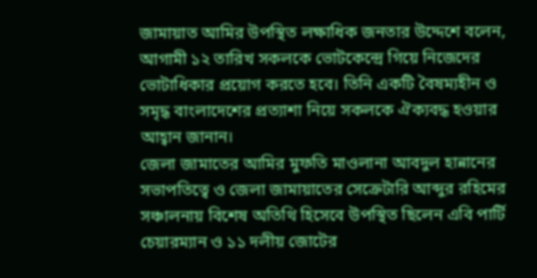জামায়াত আমির উপস্থিত লক্ষাধিক জনতার উদ্দেশে বলেন, আগামী ১২ তারিখ সকলকে ভোটকেন্দ্রে গিয়ে নিজেদের ভোটাধিকার প্রয়োগ করতে হবে। তিনি একটি বৈষম্যহীন ও সমৃদ্ধ বাংলাদেশের প্রত্যাশা নিয়ে সকলকে ঐক্যবদ্ধ হওয়ার আহ্বান জানান।
জেলা জামাতের আমির মুফতি মাওলানা আবদুল হান্নানের সভাপতিত্বে ও জেলা জামায়াতের সেক্রেটারি আব্দুর রহিমের সঞ্চালনায় বিশেষ অতিথি হিসেবে উপস্থিত ছিলেন এবি পার্টি চেয়ারম্যান ও ১১ দলীয় জোটের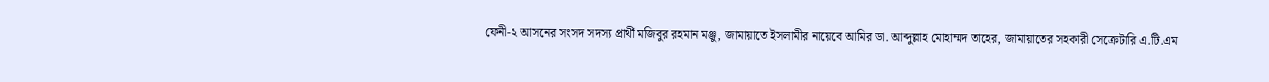ফেনী-২ আসনের সংসদ সদস্য প্রার্থী মজিবুর রহমান মঞ্জু, জামায়াতে ইসলামীর নায়েবে আমির ডা. আব্দুল্লাহ মোহাম্মদ তাহের, জামায়াতের সহকারী সেক্রেটারি এ.টি.এম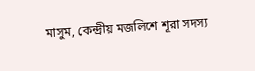মাসুম, কেন্দ্রীয় মজলিশে শূরা সদস্য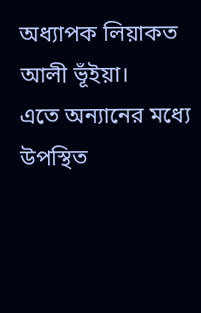অধ্যাপক লিয়াকত আলী ভূঁইয়া।
এতে অন্যানের মধ্যে উপস্থিত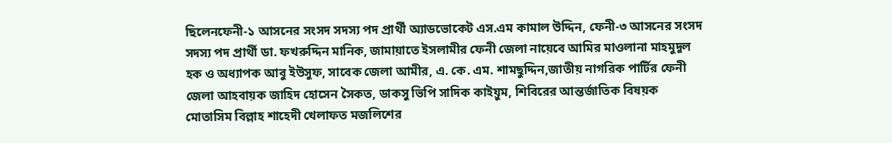ছিলেনফেনী-১ আসনের সংসদ সদস্য পদ প্রার্থী অ্যাডভোকেট এস.এম কামাল উদ্দিন, ফেনী-৩ আসনের সংসদ সদস্য পদ প্রার্থী ডা. ফখরুদ্দিন মানিক, জামায়াতে ইসলামীর ফেনী জেলা নায়েবে আমির মাওলানা মাহমুদুল হক ও অধ্যাপক আবু ইউসুফ, সাবেক জেলা আমীর, এ. কে. এম. শামছুদ্দিন,জাতীয় নাগরিক পার্টির ফেনী জেলা আহবায়ক জাহিদ হোসেন সৈকত, ডাকসু ভিপি সাদিক কাইয়ুম, শিবিরের আন্তর্জাতিক বিষয়ক মোতাসিম বিল্লাহ শাহেদী খেলাফত মজলিশের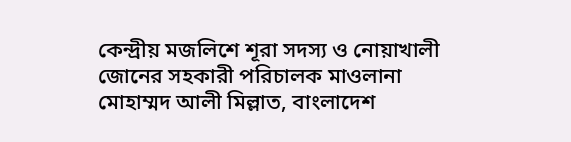কেন্দ্রীয় মজলিশে শূরা সদস্য ও নোয়াখালী জোনের সহকারী পরিচালক মাওলানা মোহাম্মদ আলী মিল্লাত, বাংলাদেশ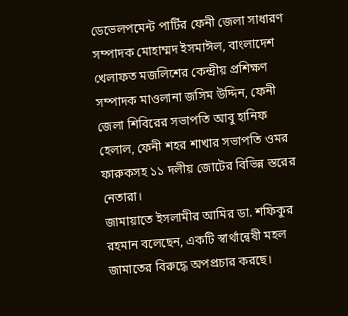ডেভেলপমেন্ট পার্টির ফেনী জেলা সাধারণ সম্পাদক মোহাম্মদ ইসমাঈল, বাংলাদেশ খেলাফত মজলিশের কেন্দ্রীয় প্রশিক্ষণ সম্পাদক মাওলানা জসিম উদ্দিন, ফেনী জেলা শিবিরের সভাপতি আবু হানিফ হেলাল, ফেনী শহর শাখার সভাপতি ওমর ফারুকসহ ১১ দলীয় জোটের বিভিন্ন স্তরের নেতারা।
জামায়াতে ইসলামীর আমির ডা. শফিকুর রহমান বলেছেন, একটি স্বার্থান্বেষী মহল জামাতের বিরুদ্ধে অপপ্রচার করছে।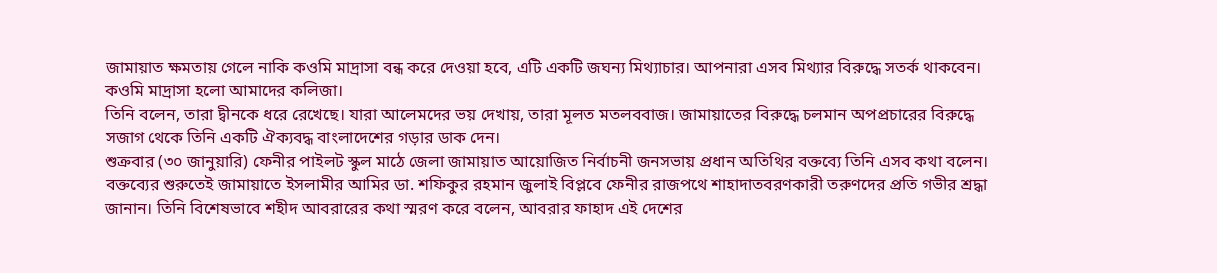জামায়াত ক্ষমতায় গেলে নাকি কওমি মাদ্রাসা বন্ধ করে দেওয়া হবে, এটি একটি জঘন্য মিথ্যাচার। আপনারা এসব মিথ্যার বিরুদ্ধে সতর্ক থাকবেন। কওমি মাদ্রাসা হলো আমাদের কলিজা।
তিনি বলেন, তারা দ্বীনকে ধরে রেখেছে। যারা আলেমদের ভয় দেখায়, তারা মূলত মতলববাজ। জামায়াতের বিরুদ্ধে চলমান অপপ্রচারের বিরুদ্ধে সজাগ থেকে তিনি একটি ঐক্যবদ্ধ বাংলাদেশের গড়ার ডাক দেন।
শুক্রবার (৩০ জানুয়ারি) ফেনীর পাইলট স্কুল মাঠে জেলা জামায়াত আয়োজিত নির্বাচনী জনসভায় প্রধান অতিথির বক্তব্যে তিনি এসব কথা বলেন।
বক্তব্যের শুরুতেই জামায়াতে ইসলামীর আমির ডা. শফিকুর রহমান জুলাই বিপ্লবে ফেনীর রাজপথে শাহাদাতবরণকারী তরুণদের প্রতি গভীর শ্রদ্ধা জানান। তিনি বিশেষভাবে শহীদ আবরারের কথা স্মরণ করে বলেন, আবরার ফাহাদ এই দেশের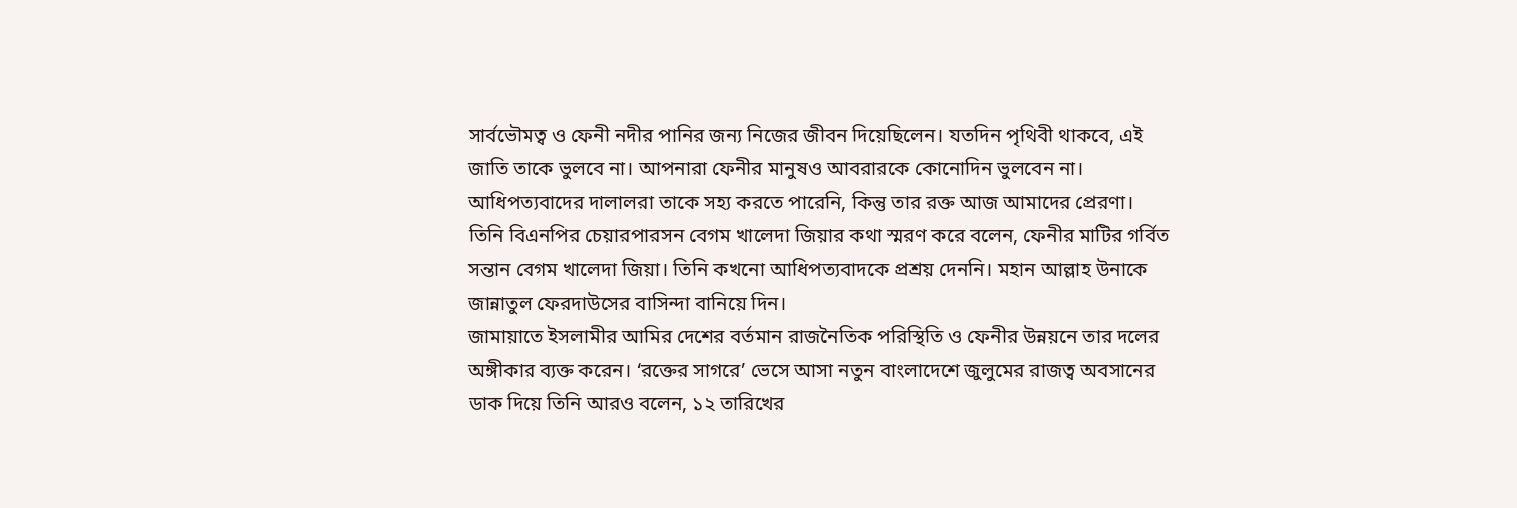সার্বভৌমত্ব ও ফেনী নদীর পানির জন্য নিজের জীবন দিয়েছিলেন। যতদিন পৃথিবী থাকবে, এই জাতি তাকে ভুলবে না। আপনারা ফেনীর মানুষও আবরারকে কোনোদিন ভুলবেন না। আধিপত্যবাদের দালালরা তাকে সহ্য করতে পারেনি, কিন্তু তার রক্ত আজ আমাদের প্রেরণা।
তিনি বিএনপির চেয়ারপারসন বেগম খালেদা জিয়ার কথা স্মরণ করে বলেন, ফেনীর মাটির গর্বিত সন্তান বেগম খালেদা জিয়া। তিনি কখনো আধিপত্যবাদকে প্রশ্রয় দেননি। মহান আল্লাহ উনাকে জান্নাতুল ফেরদাউসের বাসিন্দা বানিয়ে দিন।
জামায়াতে ইসলামীর আমির দেশের বর্তমান রাজনৈতিক পরিস্থিতি ও ফেনীর উন্নয়নে তার দলের অঙ্গীকার ব্যক্ত করেন। ‘রক্তের সাগরে’ ভেসে আসা নতুন বাংলাদেশে জুলুমের রাজত্ব অবসানের ডাক দিয়ে তিনি আরও বলেন, ১২ তারিখের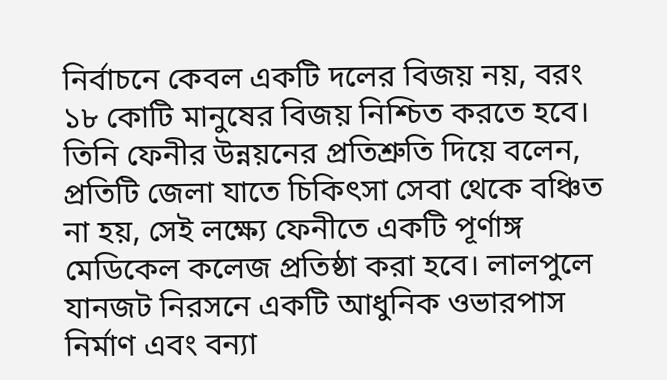নির্বাচনে কেবল একটি দলের বিজয় নয়, বরং ১৮ কোটি মানুষের বিজয় নিশ্চিত করতে হবে।
তিনি ফেনীর উন্নয়নের প্রতিশ্রুতি দিয়ে বলেন, প্রতিটি জেলা যাতে চিকিৎসা সেবা থেকে বঞ্চিত না হয়, সেই লক্ষ্যে ফেনীতে একটি পূর্ণাঙ্গ মেডিকেল কলেজ প্রতিষ্ঠা করা হবে। লালপুলে যানজট নিরসনে একটি আধুনিক ওভারপাস নির্মাণ এবং বন্যা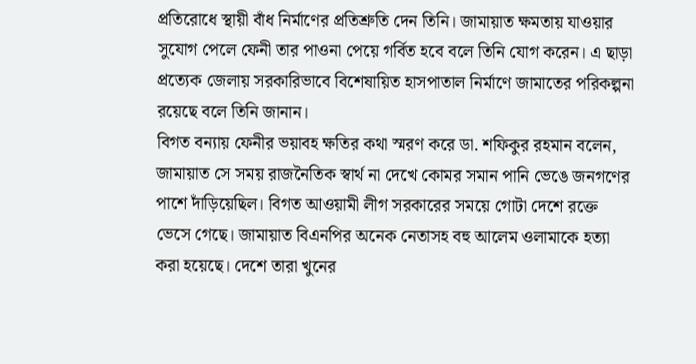প্রতিরোধে স্থায়ী বাঁধ নির্মাণের প্রতিশ্রুতি দেন তিনি। জামায়াত ক্ষমতায় যাওয়ার সুযোগ পেলে ফেনী তার পাওনা পেয়ে গর্বিত হবে বলে তিনি যোগ করেন। এ ছাড়া প্রত্যেক জেলায় সরকারিভাবে বিশেষায়িত হাসপাতাল নির্মাণে জামাতের পরিকল্পনা রয়েছে বলে তিনি জানান।
বিগত বন্যায় ফেনীর ভয়াবহ ক্ষতির কথা স্মরণ করে ডা. শফিকুর রহমান বলেন, জামায়াত সে সময় রাজনৈতিক স্বার্থ না দেখে কোমর সমান পানি ভেঙে জনগণের পাশে দাঁড়িয়েছিল। বিগত আওয়ামী লীগ সরকারের সময়ে গোটা দেশে রক্তে ভেসে গেছে। জামায়াত বিএনপির অনেক নেতাসহ বহু আলেম ওলামাকে হত্যা করা হয়েছে। দেশে তারা খুনের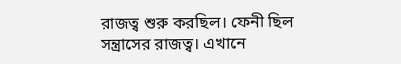রাজত্ব শুরু করছিল। ফেনী ছিল সন্ত্রাসের রাজত্ব। এখানে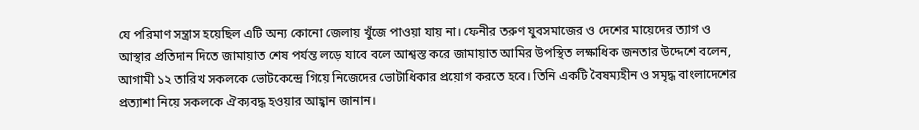যে পরিমাণ সন্ত্রাস হয়েছিল এটি অন্য কোনো জেলায় খুঁজে পাওয়া যায় না। ফেনীর তরুণ যুবসমাজের ও দেশের মায়েদের ত্যাগ ও আস্থার প্রতিদান দিতে জামায়াত শেষ পর্যন্ত লড়ে যাবে বলে আশ্বস্ত করে জামায়াত আমির উপস্থিত লক্ষাধিক জনতার উদ্দেশে বলেন, আগামী ১২ তারিখ সকলকে ভোটকেন্দ্রে গিয়ে নিজেদের ভোটাধিকার প্রয়োগ করতে হবে। তিনি একটি বৈষম্যহীন ও সমৃদ্ধ বাংলাদেশের প্রত্যাশা নিয়ে সকলকে ঐক্যবদ্ধ হওয়ার আহ্বান জানান।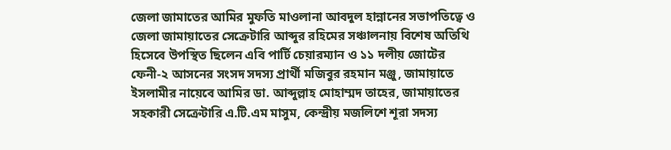জেলা জামাতের আমির মুফতি মাওলানা আবদুল হান্নানের সভাপতিত্বে ও জেলা জামায়াতের সেক্রেটারি আব্দুর রহিমের সঞ্চালনায় বিশেষ অতিথি হিসেবে উপস্থিত ছিলেন এবি পার্টি চেয়ারম্যান ও ১১ দলীয় জোটের ফেনী-২ আসনের সংসদ সদস্য প্রার্থী মজিবুর রহমান মঞ্জু, জামায়াতে ইসলামীর নায়েবে আমির ডা. আব্দুল্লাহ মোহাম্মদ তাহের, জামায়াতের সহকারী সেক্রেটারি এ.টি.এম মাসুম, কেন্দ্রীয় মজলিশে শূরা সদস্য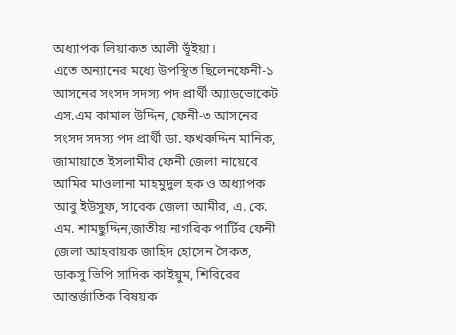অধ্যাপক লিয়াকত আলী ভূঁইয়া।
এতে অন্যানের মধ্যে উপস্থিত ছিলেনফেনী-১ আসনের সংসদ সদস্য পদ প্রার্থী অ্যাডভোকেট এস.এম কামাল উদ্দিন, ফেনী-৩ আসনের সংসদ সদস্য পদ প্রার্থী ডা. ফখরুদ্দিন মানিক, জামায়াতে ইসলামীর ফেনী জেলা নায়েবে আমির মাওলানা মাহমুদুল হক ও অধ্যাপক আবু ইউসুফ, সাবেক জেলা আমীর, এ. কে. এম. শামছুদ্দিন,জাতীয় নাগরিক পার্টির ফেনী জেলা আহবায়ক জাহিদ হোসেন সৈকত, ডাকসু ভিপি সাদিক কাইয়ুম, শিবিরের আন্তর্জাতিক বিষয়ক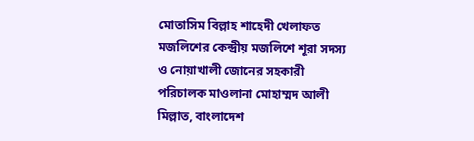মোতাসিম বিল্লাহ শাহেদী খেলাফত মজলিশের কেন্দ্রীয় মজলিশে শূরা সদস্য ও নোয়াখালী জোনের সহকারী পরিচালক মাওলানা মোহাম্মদ আলী মিল্লাত, বাংলাদেশ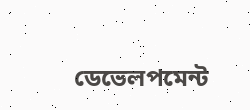ডেভেলপমেন্ট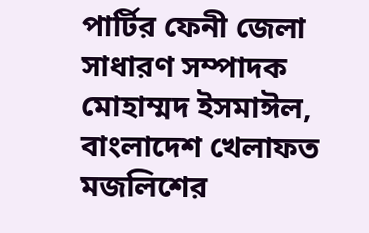পার্টির ফেনী জেলা সাধারণ সম্পাদক মোহাম্মদ ইসমাঈল, বাংলাদেশ খেলাফত মজলিশের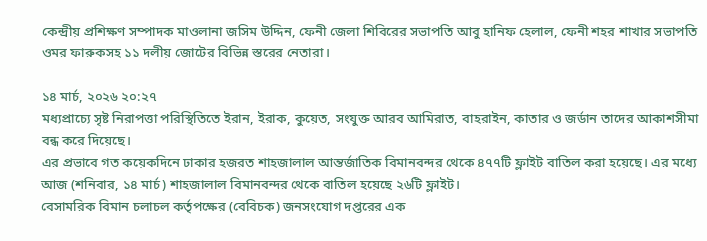কেন্দ্রীয় প্রশিক্ষণ সম্পাদক মাওলানা জসিম উদ্দিন, ফেনী জেলা শিবিরের সভাপতি আবু হানিফ হেলাল, ফেনী শহর শাখার সভাপতি ওমর ফারুকসহ ১১ দলীয় জোটের বিভিন্ন স্তরের নেতারা।

১৪ মার্চ, ২০২৬ ২০:২৭
মধ্যপ্রাচ্যে সৃষ্ট নিরাপত্তা পরিস্থিতিতে ইরান, ইরাক, কুয়েত, সংযুক্ত আরব আমিরাত, বাহরাইন, কাতার ও জর্ডান তাদের আকাশসীমা বন্ধ করে দিয়েছে।
এর প্রভাবে গত কয়েকদিনে ঢাকার হজরত শাহজালাল আন্তর্জাতিক বিমানবন্দর থেকে ৪৭৭টি ফ্লাইট বাতিল করা হয়েছে। এর মধ্যে আজ (শনিবার, ১৪ মার্চ) শাহজালাল বিমানবন্দর থেকে বাতিল হয়েছে ২৬টি ফ্লাইট।
বেসামরিক বিমান চলাচল কর্তৃপক্ষের (বেবিচক) জনসংযোগ দপ্তরের এক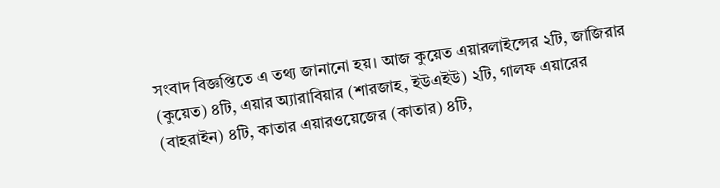সংবাদ বিজ্ঞপ্তিতে এ তথ্য জানানো হয়। আজ কুয়েত এয়ারলাইন্সের ২টি, জাজিরার (কুয়েত) ৪টি, এয়ার অ্যারাবিয়ার (শারজাহ, ইউএইউ) ২টি, গালফ এয়ারের (বাহরাইন) ৪টি, কাতার এয়ারওয়েজের (কাতার) ৪টি,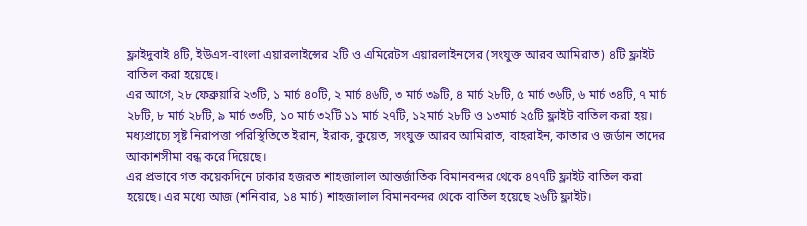ফ্লাইদুবাই ৪টি, ইউএস-বাংলা এয়ারলাইন্সের ২টি ও এমিরেটস এয়ারলাইনসের (সংযুক্ত আরব আমিরাত) ৪টি ফ্লাইট বাতিল করা হয়েছে।
এর আগে, ২৮ ফেব্রুয়ারি ২৩টি, ১ মার্চ ৪০টি, ২ মার্চ ৪৬টি, ৩ মার্চ ৩৯টি, ৪ মার্চ ২৮টি, ৫ মার্চ ৩৬টি, ৬ মার্চ ৩৪টি, ৭ মার্চ ২৮টি, ৮ মার্চ ২৮টি, ৯ মার্চ ৩৩টি, ১০ মার্চ ৩২টি ১১ মার্চ ২৭টি, ১২মার্চ ২৮টি ও ১৩মার্চ ২৫টি ফ্লাইট বাতিল করা হয়।
মধ্যপ্রাচ্যে সৃষ্ট নিরাপত্তা পরিস্থিতিতে ইরান, ইরাক, কুয়েত, সংযুক্ত আরব আমিরাত, বাহরাইন, কাতার ও জর্ডান তাদের আকাশসীমা বন্ধ করে দিয়েছে।
এর প্রভাবে গত কয়েকদিনে ঢাকার হজরত শাহজালাল আন্তর্জাতিক বিমানবন্দর থেকে ৪৭৭টি ফ্লাইট বাতিল করা হয়েছে। এর মধ্যে আজ (শনিবার, ১৪ মার্চ) শাহজালাল বিমানবন্দর থেকে বাতিল হয়েছে ২৬টি ফ্লাইট।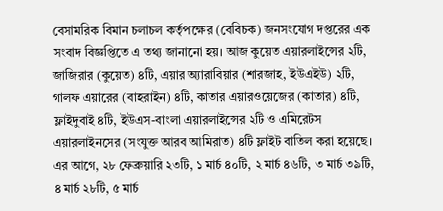বেসামরিক বিমান চলাচল কর্তৃপক্ষের (বেবিচক) জনসংযোগ দপ্তরের এক সংবাদ বিজ্ঞপ্তিতে এ তথ্য জানানো হয়। আজ কুয়েত এয়ারলাইন্সের ২টি, জাজিরার (কুয়েত) ৪টি, এয়ার অ্যারাবিয়ার (শারজাহ, ইউএইউ) ২টি, গালফ এয়ারের (বাহরাইন) ৪টি, কাতার এয়ারওয়েজের (কাতার) ৪টি, ফ্লাইদুবাই ৪টি, ইউএস-বাংলা এয়ারলাইন্সের ২টি ও এমিরেটস এয়ারলাইনসের (সংযুক্ত আরব আমিরাত) ৪টি ফ্লাইট বাতিল করা হয়েছে।
এর আগে, ২৮ ফেব্রুয়ারি ২৩টি, ১ মার্চ ৪০টি, ২ মার্চ ৪৬টি, ৩ মার্চ ৩৯টি, ৪ মার্চ ২৮টি, ৫ মার্চ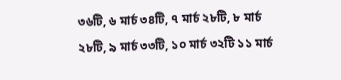৩৬টি, ৬ মার্চ ৩৪টি, ৭ মার্চ ২৮টি, ৮ মার্চ ২৮টি, ৯ মার্চ ৩৩টি, ১০ মার্চ ৩২টি ১১ মার্চ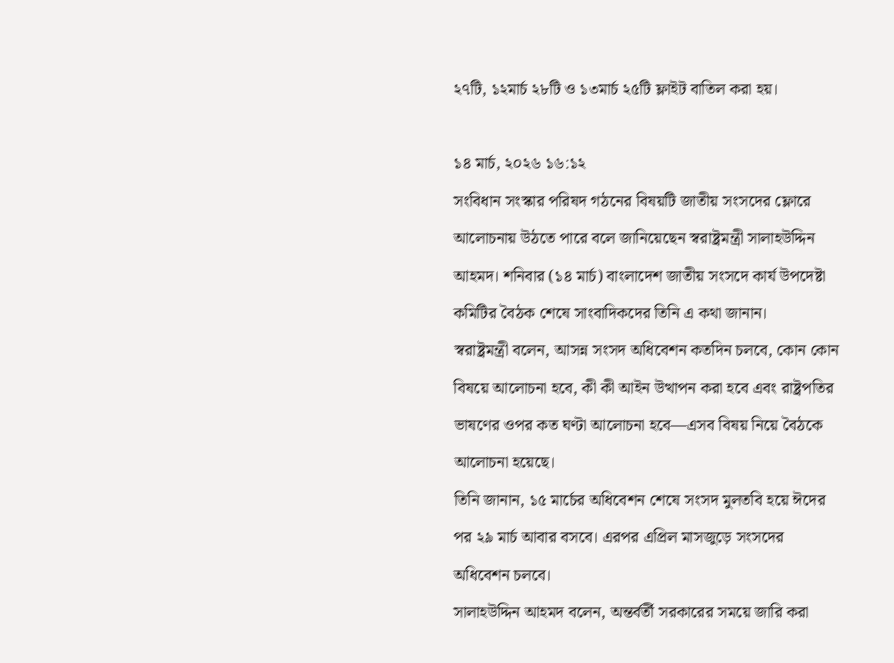২৭টি, ১২মার্চ ২৮টি ও ১৩মার্চ ২৫টি ফ্লাইট বাতিল করা হয়।

১৪ মার্চ, ২০২৬ ১৬:১২
সংবিধান সংস্কার পরিষদ গঠনের বিষয়টি জাতীয় সংসদের ফ্লোরে আলোচনায় উঠতে পারে বলে জানিয়েছেন স্বরাষ্ট্রমন্ত্রী সালাহউদ্দিন আহমদ। শনিবার (১৪ মার্চ) বাংলাদেশ জাতীয় সংসদে কার্য উপদেষ্টা কমিটির বৈঠক শেষে সাংবাদিকদের তিনি এ কথা জানান।
স্বরাষ্ট্রমন্ত্রী বলেন, আসন্ন সংসদ অধিবেশন কতদিন চলবে, কোন কোন বিষয়ে আলোচনা হবে, কী কী আইন উত্থাপন করা হবে এবং রাষ্ট্রপতির ভাষণের ওপর কত ঘণ্টা আলোচনা হবে—এসব বিষয় নিয়ে বৈঠকে আলোচনা হয়েছে।
তিনি জানান, ১৫ মার্চের অধিবেশন শেষে সংসদ মুলতবি হয়ে ঈদের পর ২৯ মার্চ আবার বসবে। এরপর এপ্রিল মাসজুড়ে সংসদের অধিবেশন চলবে।
সালাহউদ্দিন আহমদ বলেন, অন্তর্বর্তী সরকারের সময়ে জারি করা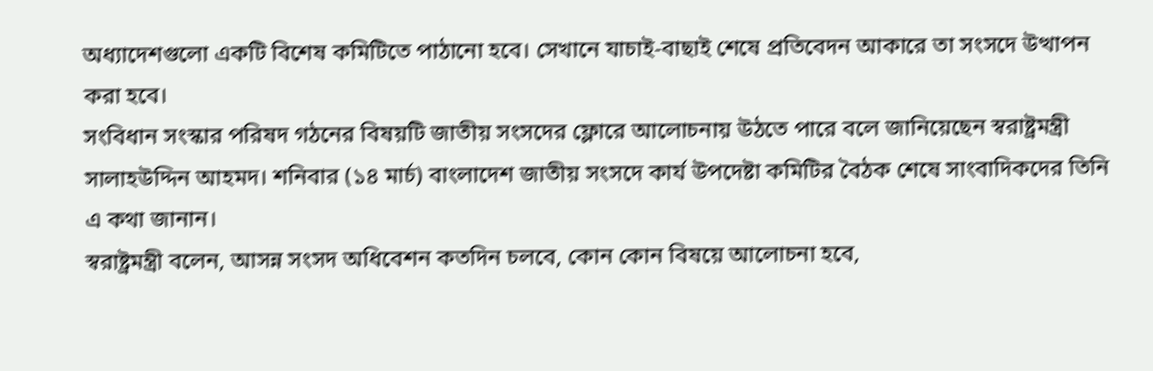অধ্যাদেশগুলো একটি বিশেষ কমিটিতে পাঠানো হবে। সেখানে যাচাই-বাছাই শেষে প্রতিবেদন আকারে তা সংসদে উত্থাপন করা হবে।
সংবিধান সংস্কার পরিষদ গঠনের বিষয়টি জাতীয় সংসদের ফ্লোরে আলোচনায় উঠতে পারে বলে জানিয়েছেন স্বরাষ্ট্রমন্ত্রী সালাহউদ্দিন আহমদ। শনিবার (১৪ মার্চ) বাংলাদেশ জাতীয় সংসদে কার্য উপদেষ্টা কমিটির বৈঠক শেষে সাংবাদিকদের তিনি এ কথা জানান।
স্বরাষ্ট্রমন্ত্রী বলেন, আসন্ন সংসদ অধিবেশন কতদিন চলবে, কোন কোন বিষয়ে আলোচনা হবে,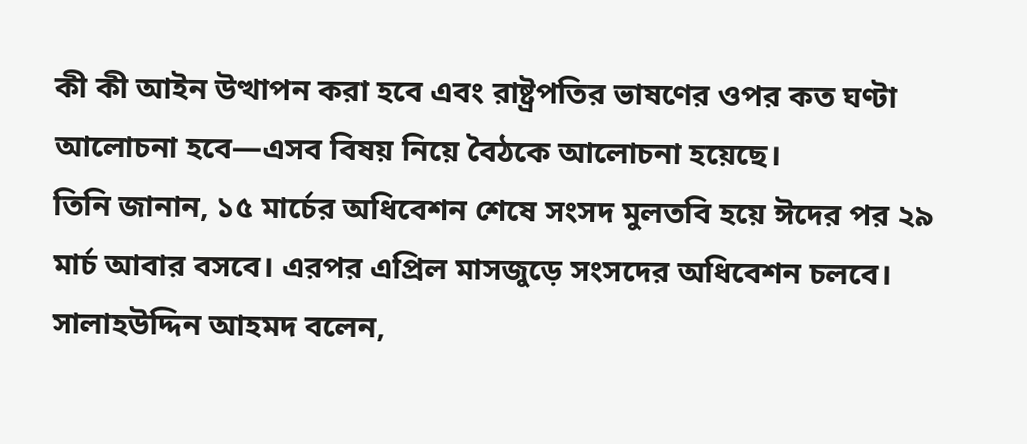কী কী আইন উত্থাপন করা হবে এবং রাষ্ট্রপতির ভাষণের ওপর কত ঘণ্টা আলোচনা হবে—এসব বিষয় নিয়ে বৈঠকে আলোচনা হয়েছে।
তিনি জানান, ১৫ মার্চের অধিবেশন শেষে সংসদ মুলতবি হয়ে ঈদের পর ২৯ মার্চ আবার বসবে। এরপর এপ্রিল মাসজুড়ে সংসদের অধিবেশন চলবে।
সালাহউদ্দিন আহমদ বলেন,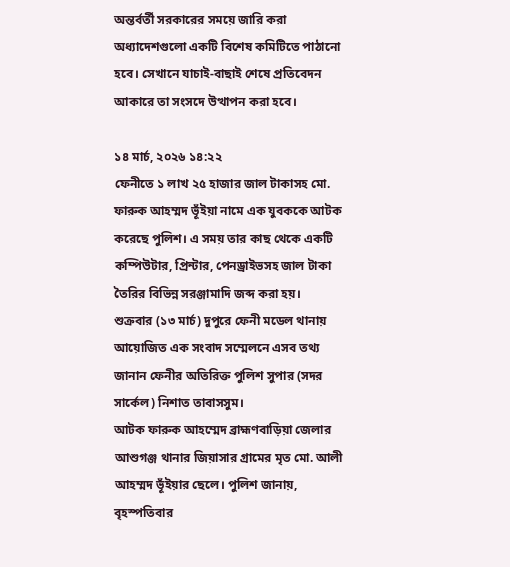অন্তর্বর্তী সরকারের সময়ে জারি করা অধ্যাদেশগুলো একটি বিশেষ কমিটিতে পাঠানো হবে। সেখানে যাচাই-বাছাই শেষে প্রতিবেদন আকারে তা সংসদে উত্থাপন করা হবে।

১৪ মার্চ, ২০২৬ ১৪:২২
ফেনীতে ১ লাখ ২৫ হাজার জাল টাকাসহ মো. ফারুক আহম্মদ ভূঁইয়া নামে এক যুবককে আটক করেছে পুলিশ। এ সময় তার কাছ থেকে একটি কম্পিউটার, প্রিন্টার, পেনড্রাইভসহ জাল টাকা তৈরির বিভিন্ন সরঞ্জামাদি জব্দ করা হয়।
শুক্রবার (১৩ মার্চ) দুপুরে ফেনী মডেল থানায় আয়োজিত এক সংবাদ সম্মেলনে এসব তথ্য জানান ফেনীর অতিরিক্ত পুলিশ সুপার (সদর সার্কেল) নিশাত তাবাসসুম।
আটক ফারুক আহম্মেদ ব্রাহ্মণবাড়িয়া জেলার আশুগঞ্জ থানার জিয়াসার গ্রামের মৃত মো. আলী আহম্মদ ভূঁইয়ার ছেলে। পুলিশ জানায়, বৃহস্পতিবার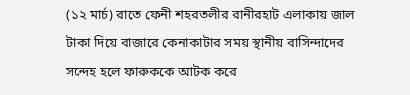(১২ মার্চ) রাতে ফেনী শহরতলীর রানীরহাট এলাকায় জাল টাকা দিয়ে বাজারে কেনাকাটার সময় স্থানীয় বাসিন্দাদের সন্দেহ হলে ফারুককে আটক করে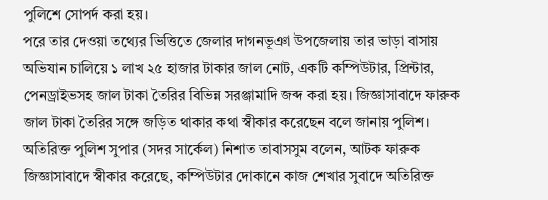পুলিশে সোপর্দ করা হয়।
পরে তার দেওয়া তথ্যের ভিত্তিতে জেলার দাগনভূঞা উপজেলায় তার ভাড়া বাসায় অভিযান চালিয়ে ১ লাখ ২৫ হাজার টাকার জাল নোট, একটি কম্পিউটার, প্রিন্টার, পেনড্রাইভসহ জাল টাকা তৈরির বিভিন্ন সরঞ্জামাদি জব্দ করা হয়। জিজ্ঞাসাবাদে ফারুক জাল টাকা তৈরির সঙ্গে জড়িত থাকার কথা স্বীকার করেছেন বলে জানায় পুলিশ।
অতিরিক্ত পুলিশ সুপার (সদর সার্কেল) নিশাত তাবাসসুম বলেন, আটক ফারুক জিজ্ঞাসাবাদে স্বীকার করেছে, কম্পিউটার দোকানে কাজ শেখার সুবাদে অতিরিক্ত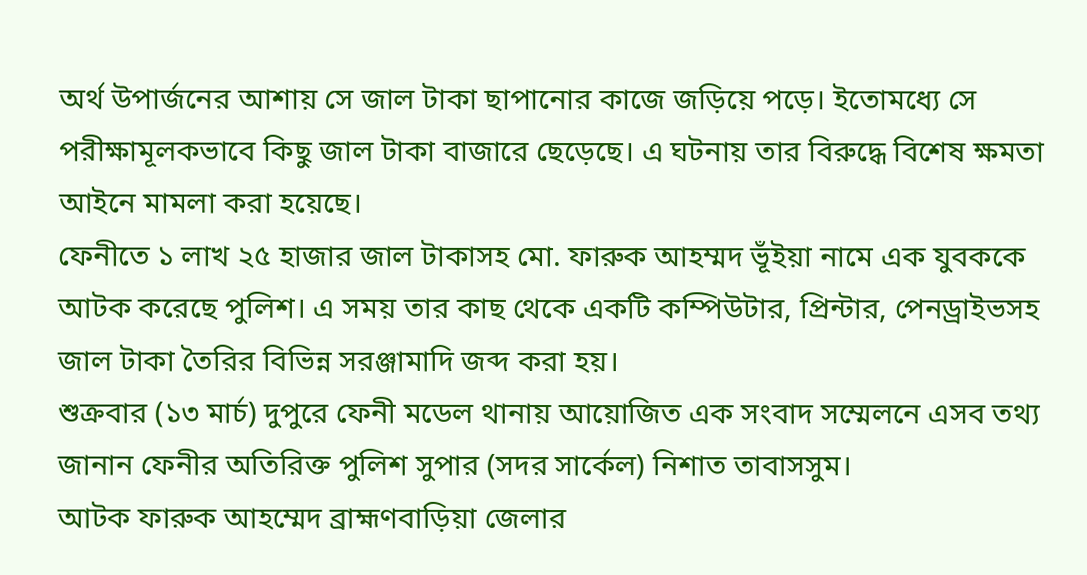অর্থ উপার্জনের আশায় সে জাল টাকা ছাপানোর কাজে জড়িয়ে পড়ে। ইতোমধ্যে সে পরীক্ষামূলকভাবে কিছু জাল টাকা বাজারে ছেড়েছে। এ ঘটনায় তার বিরুদ্ধে বিশেষ ক্ষমতা আইনে মামলা করা হয়েছে।
ফেনীতে ১ লাখ ২৫ হাজার জাল টাকাসহ মো. ফারুক আহম্মদ ভূঁইয়া নামে এক যুবককে আটক করেছে পুলিশ। এ সময় তার কাছ থেকে একটি কম্পিউটার, প্রিন্টার, পেনড্রাইভসহ জাল টাকা তৈরির বিভিন্ন সরঞ্জামাদি জব্দ করা হয়।
শুক্রবার (১৩ মার্চ) দুপুরে ফেনী মডেল থানায় আয়োজিত এক সংবাদ সম্মেলনে এসব তথ্য জানান ফেনীর অতিরিক্ত পুলিশ সুপার (সদর সার্কেল) নিশাত তাবাসসুম।
আটক ফারুক আহম্মেদ ব্রাহ্মণবাড়িয়া জেলার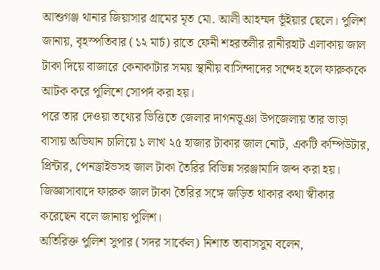আশুগঞ্জ থানার জিয়াসার গ্রামের মৃত মো. আলী আহম্মদ ভূঁইয়ার ছেলে। পুলিশ জানায়, বৃহস্পতিবার (১২ মার্চ) রাতে ফেনী শহরতলীর রানীরহাট এলাকায় জাল টাকা দিয়ে বাজারে কেনাকাটার সময় স্থানীয় বাসিন্দাদের সন্দেহ হলে ফারুককে আটক করে পুলিশে সোপর্দ করা হয়।
পরে তার দেওয়া তথ্যের ভিত্তিতে জেলার দাগনভূঞা উপজেলায় তার ভাড়া বাসায় অভিযান চালিয়ে ১ লাখ ২৫ হাজার টাকার জাল নোট, একটি কম্পিউটার, প্রিন্টার, পেনড্রাইভসহ জাল টাকা তৈরির বিভিন্ন সরঞ্জামাদি জব্দ করা হয়। জিজ্ঞাসাবাদে ফারুক জাল টাকা তৈরির সঙ্গে জড়িত থাকার কথা স্বীকার করেছেন বলে জানায় পুলিশ।
অতিরিক্ত পুলিশ সুপার (সদর সার্কেল) নিশাত তাবাসসুম বলেন,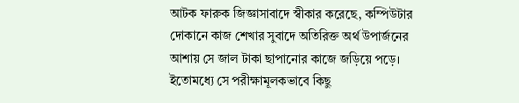আটক ফারুক জিজ্ঞাসাবাদে স্বীকার করেছে, কম্পিউটার দোকানে কাজ শেখার সুবাদে অতিরিক্ত অর্থ উপার্জনের আশায় সে জাল টাকা ছাপানোর কাজে জড়িয়ে পড়ে। ইতোমধ্যে সে পরীক্ষামূলকভাবে কিছু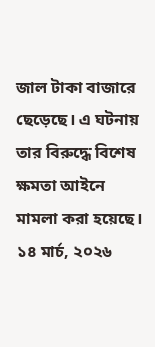জাল টাকা বাজারে ছেড়েছে। এ ঘটনায় তার বিরুদ্ধে বিশেষ ক্ষমতা আইনে মামলা করা হয়েছে।
১৪ মার্চ, ২০২৬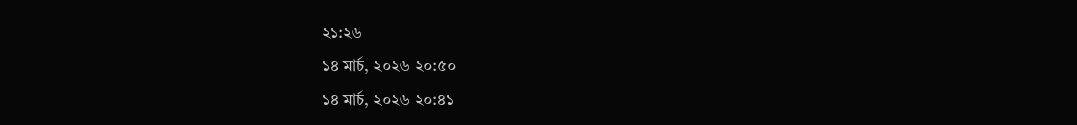২১:২৬
১৪ মার্চ, ২০২৬ ২০:৫০
১৪ মার্চ, ২০২৬ ২০:৪১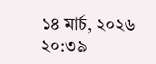১৪ মার্চ, ২০২৬ ২০:৩৯